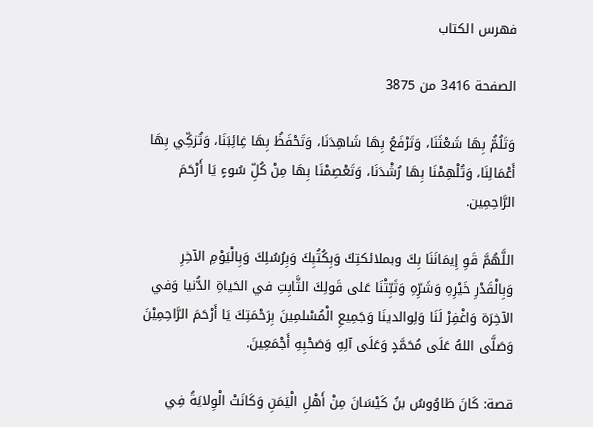فهرس الكتاب

الصفحة 3416 من 3875

وَتَلُمُّ بِهَا شَعْثَنَا، وَتَرْفَعُ بِهَا شَاهِدَنَا، وَتَحْفَظُ بِهَا غِائِبَنَا، وَتُزكِّي بِهَا أَعْمَالِنَا، وَتُلْهِمْنَا بِهَا رُشْدَنَا، وَتَعْصِمْنَا بِهَا مِنْ كُلِّ سُوءٍ يَا أَرْحَمَ الرَّاحِمِين.

اللَّهُمَّ قَوِ إِيمَانَنَا بِكَ وبملائكتِكَ وَبِكُتُبِكَ وَبِرُسُلِكَ وَبِالْيَوْمِ الآخِرِ وَبِالْقَدْرِ خَيْرِهِ وَشَرِّهِ وَثَبِّتْنَا عَلى قَولِكَ الثَّابِتِ في الحَياةِ الدُّنيا وَفي الآخِرَة وَاغْفِرْ لَنَا وَلِوالدينَا وَجَمِيعِ الْمُسْلمِينَ بِرَحْمَتِكَ يَا أَرْحَمَ الرَّاحِمِيْنَ وَصَلَّى اللهُ عَلَى مُحَمَّدٍ وَعَلَى آلِهِ وَصَحْبِهِ أَجْمَعِينَ.

قصة: كَانَ طَاوُوسُ بنُ كَيْسَانَ مِنْ أَهْلِ الْيَمَنِ وَكَانَتْ الْوِلايَةُ فِي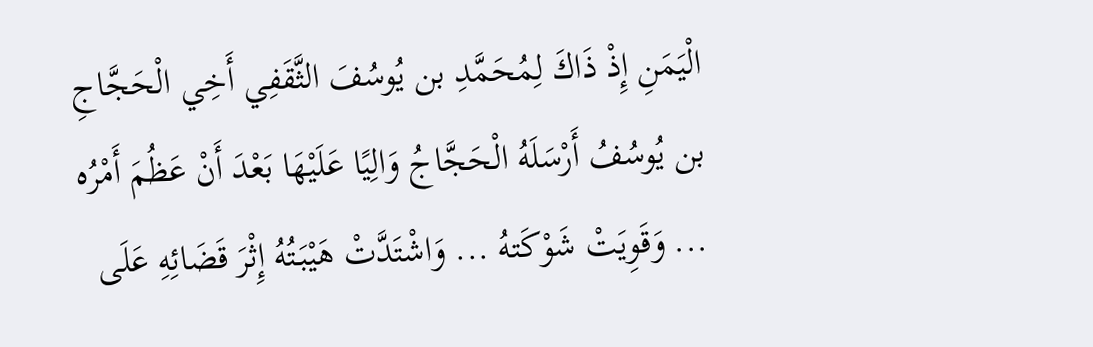الْيَمَنِ إِذْ ذَاكَ لِمُحَمَّدِ بن يُوسُفَ الثَّقَفِي أَخِي الْحَجَّاجِ بن يُوسُفُ أَرْسَلَهُ الْحَجَّاجُ وَالِيًا عَلَيْهَا بَعْدَ أَنْ عَظُمَ أَمْرُه ... وَقَوِيَتْ شَوْكَتهُ ... وَاشْتَدَّتْ هَيْبَتُهُ إِثْرَ قَضَائِهِ عَلَى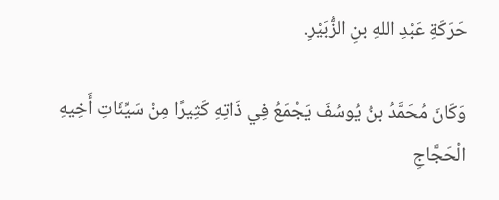حَرَكَةِ عَبْدِ اللهِ بنِ الزُّبَيْرِ.

وَكَانَ مُحَمَّدُ بنُ يُوسُفَ يَجْمَعُ فِي ذَاتِهِ كَثِيرًا مِنْ سَيِّئَاتِ أَخِيهِ الْحَجَّاجِ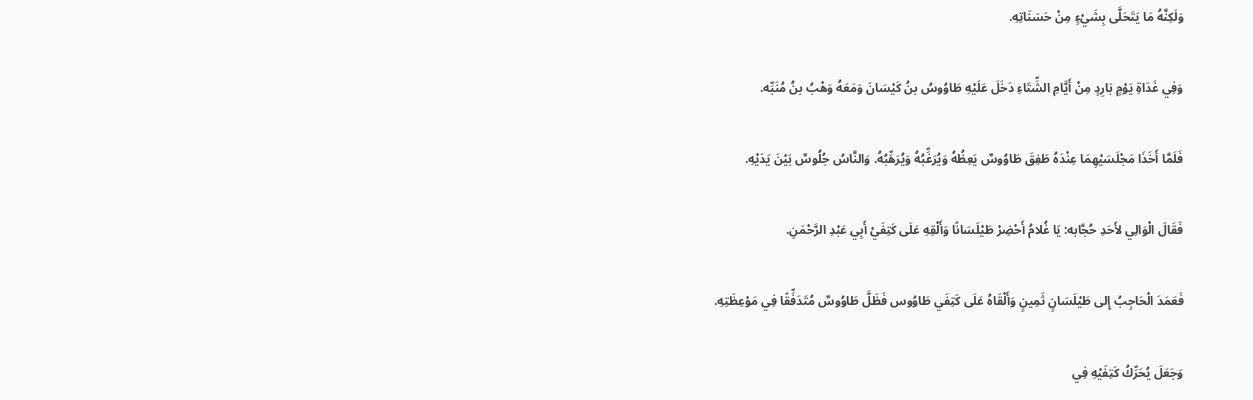وَلَكِنَّهُ مَا يَتَحَلَّى بِشَيْءٍ مِنْ حَسَنَاتِهِ.

وَفِي غَدَاةِ يَوْمٍ بَارِدٍ مِنْ أَيَّامِ الشِّتَاءِ دَخَلَ عَلَيْهِ طَاوُوسُ بنُ كَيْسَانَ وَمَعَهُ وَهْبُ بنُ مُنَبِّه.

فَلَمَّا أَخَذَا مَجْلَسَيْهِمَا عِنْدَهُ طَفِقَ طَاوُوسٌ يَعِظُهُ وَيُرَغِّبُهُ وَيُرَهِّبُهُ. وَالنَّاسُ جُلُوسٌ بَيْنَ يَدَيْهِ.

فَقَالَ الْوَالِي لأَحَدِ حُجَّابه: يَا غُلامُ أَحْضِرْ طَيْلَسَانًا وَأَلْقِهِ عَلَى كَتِفَيْ أَبِي عَبْدِ الرَّحْمَنِ.

فَعَمَدَ الْحَاجِبُ إِلى طَيْلَسَانٍ ثَمِينٍ وَأَلْقَاهُ عَلَى كَتِفَي طَاوُوس فَظَلَّ طَاوُوسٌ مُتَدَفِّقًا فِي مَوْعِظَتِهِ.

وَجَعَلَ يُحَرِّكُ كَتِفَيْهِ فِي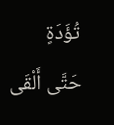تُؤَدَةٍ حَتَّى أَلْقَى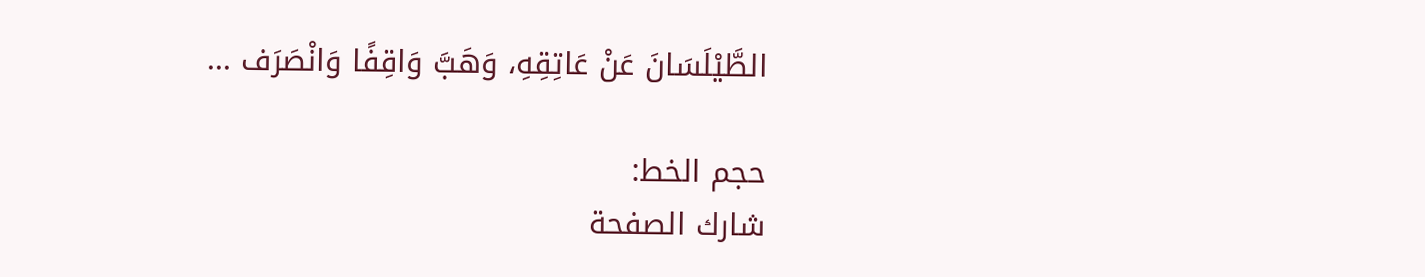الطَّيْلَسَانَ عَنْ عَاتِقِهِ، وَهَبَّ وَاقِفًا وَانْصَرَف ...

حجم الخط:
شارك الصفحة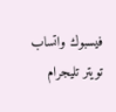فيسبوك واتساب تويتر تليجرام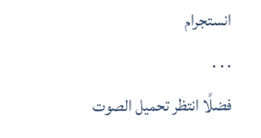انستجرام
. . .
فضلًا انتظر تحميل الصوت